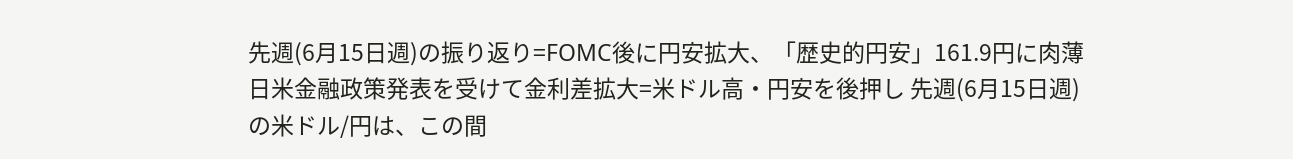先週(6月15日週)の振り返り=FOMC後に円安拡大、「歴史的円安」161.9円に肉薄 日米金融政策発表を受けて金利差拡大=米ドル高・円安を後押し 先週(6月15日週)の米ドル/円は、この間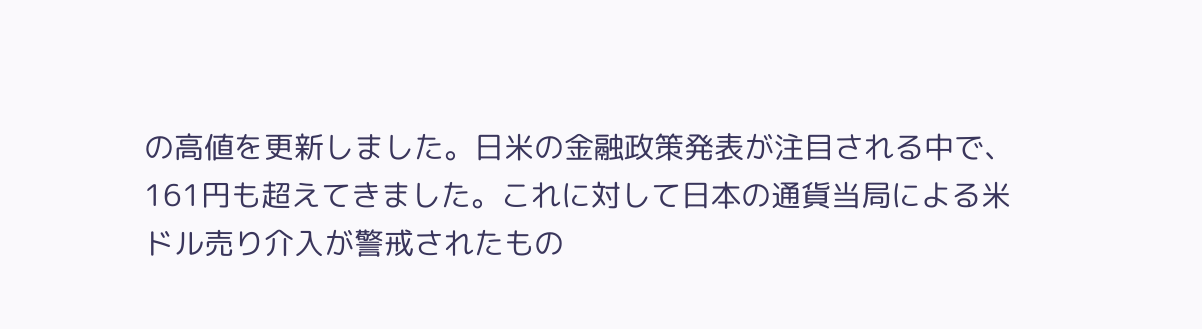の高値を更新しました。日米の金融政策発表が注目される中で、161円も超えてきました。これに対して日本の通貨当局による米ドル売り介入が警戒されたもの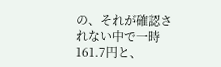の、それが確認されない中で一時161.7円と、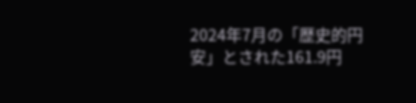2024年7月の「歴史的円安」とされた161.9円